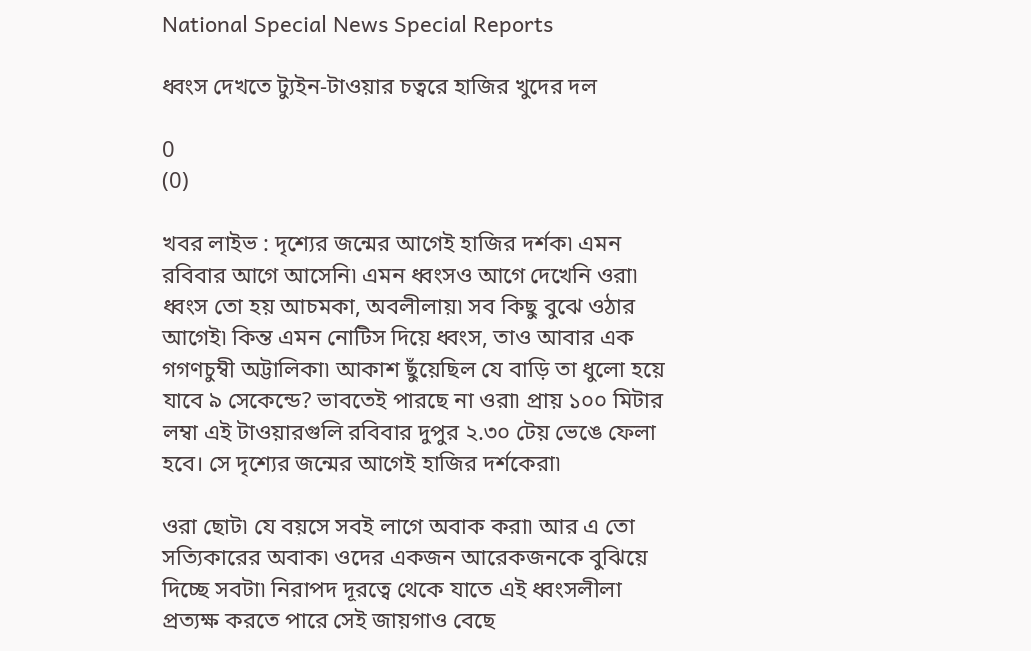National Special News Special Reports

ধ্বংস দেখতে ট্যুইন-টাওয়ার চত্বরে হাজির খুদের দল

0
(0)

খবর লাইভ : দৃশ্যের জন্মের আগেই হাজির দর্শক৷ এমন রবিবার আগে আসেনি৷ এমন ধ্বংসও আগে দেখেনি ওরা৷ ধ্বংস তো হয় আচমকা, অবলীলায়৷ সব কিছু বুঝে ওঠার আগেই৷ কিন্ত এমন নোটিস দিয়ে ধ্বংস, তাও আবার এক গগণচুম্বী অট্টালিকা৷ আকাশ ছুঁয়েছিল যে বাড়ি তা ধুলো হয়ে যাবে ৯ সেকেন্ডে? ভাবতেই পারছে না ওরা৷ প্রায় ১০০ মিটার লম্বা এই টাওয়ারগুলি রবিবার দুপুর ২.৩০ টেয় ভেঙে ফেলা হবে। সে দৃশ্যের জন্মের আগেই হাজির দর্শকেরা৷

ওরা ছোট৷ যে বয়সে সবই লাগে অবাক করা৷ আর এ তো সত্যিকারের অবাক৷ ওদের একজন আরেকজনকে বুঝিয়ে দিচ্ছে সবটা৷ নিরাপদ দূরত্বে থেকে যাতে এই ধ্বংসলীলা প্রত্যক্ষ করতে পারে সেই জায়গাও বেছে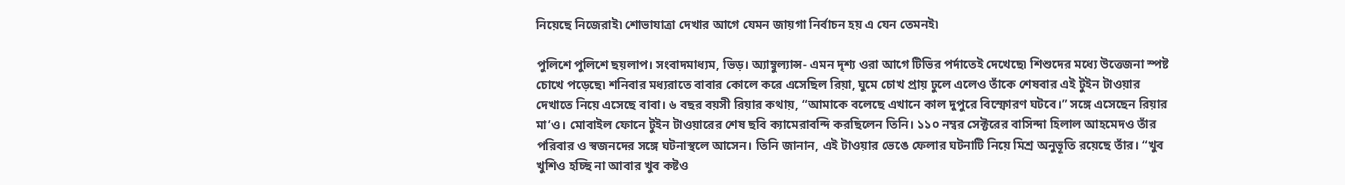নিয়েছে নিজেরাই৷ শোভাযাত্রা দেখার আগে যেমন জায়গা নির্বাচন হয় এ যেন তেমনই৷

পুলিশে পুলিশে ছয়লাপ। সংবাদমাধ্যম, ভিড়। অ্যাম্বুল্যান্স- এমন দৃশ্য ওরা আগে টিভির পর্দাতেই দেখেছে৷ শিশুদের মধ্যে উত্তেজনা স্পষ্ট চোখে পড়েছে৷ শনিবার মধ্যরাতে বাবার কোলে করে এসেছিল রিয়া, ঘুমে চোখ প্রায় ঢুলে এলেও তাঁকে শেষবার এই টুইন টাওয়ার দেখাতে নিয়ে এসেছে বাবা। ৬ বছর বয়সী রিয়ার কথায়, “আমাকে বলেছে এখানে কাল দুপুরে বিস্ফোরণ ঘটবে।” সঙ্গে এসেছেন রিয়ার মা’ও। মোবাইল ফোনে টুইন টাওয়ারের শেষ ছবি ক্যামেরাবন্দি করছিলেন তিনি। ১১০ নম্বর সেক্টরের বাসিন্দা হিলাল আহমেদও তাঁর পরিবার ও স্বজনদের সঙ্গে ঘটনাস্থলে আসেন। তিনি জানান, এই টাওয়ার ভেঙে ফেলার ঘটনাটি নিয়ে মিশ্র অনুভূতি রয়েছে তাঁর। “খুব খুশিও হচ্ছি না আবার খুব কষ্টও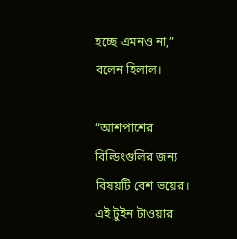হচ্ছে এমনও না,” বলেন হিলাল।

“আশপাশের বিল্ডিংগুলির জন্য বিষয়টি বেশ ভয়ের। এই টুইন টাওয়ার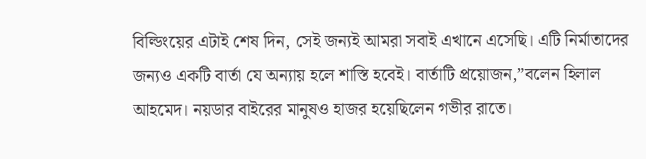বিল্ডিংয়ের এটাই শেষ দিন, সেই জন্যই আমরা সবাই এখানে এসেছি। এটি নির্মাতাদের জন্যও একটি বার্তা যে অন্যায় হলে শাস্তি হবেই। বার্তাটি প্রয়োজন,”বলেন হিলাল আহমেদ। নয়ডার বাইরের মানুষও হাজর হয়েছিলেন গভীর রাতে।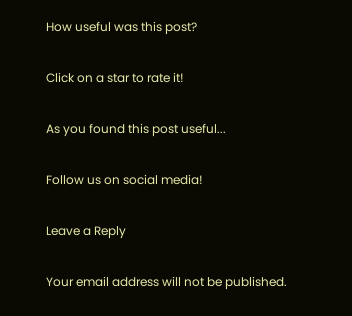How useful was this post?

Click on a star to rate it!

As you found this post useful...

Follow us on social media!

Leave a Reply

Your email address will not be published.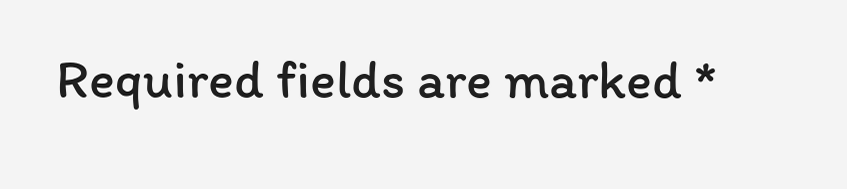Required fields are marked *